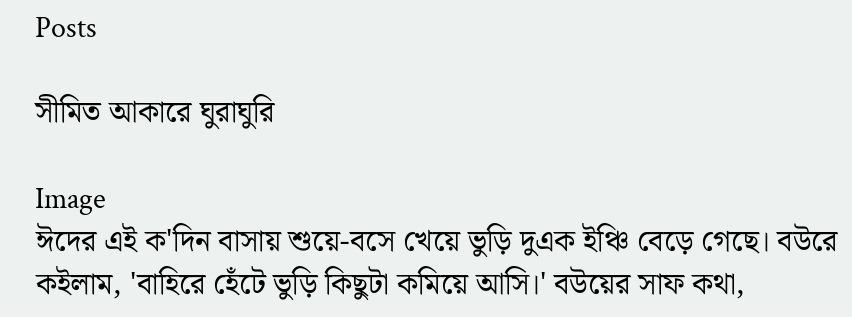Posts

সীমিত আকারে ঘুরাঘুরি

Image
ঈদের এই ক'দিন বাসায় শুয়ে-বসে খেয়ে ভুড়ি দুএক ইঞ্চি বেড়ে গেছে। বউরে কইলাম, 'বাহিরে হেঁটে ভুড়ি কিছুটা কমিয়ে আসি।' বউয়ের সাফ কথা,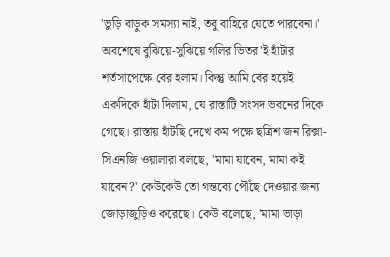'ভুড়ি বাড়ুক সমস্যা নাই, তবু বাহিরে যেতে পারবেনা।' অবশেষে বুঝিয়ে-সুঝিয়ে গলির ভিতর'ই হাঁটার শর্তসাপেক্ষে বের হলাম। কিন্তু আমি বের হয়েই একদিকে হাঁটা দিলাম, যে রাস্তাটি সংসদ ভবনের দিকে গেছে। রাস্তায় হাঁটছি দেখে কম পক্ষে ছত্রিশ জন রিক্সা-সিএনজি ওয়ালারা বলছে, 'মামা যাবেন, মামা কই যাবেন?' কেউকেউ তো গন্তব্যে পৌঁছে দেওয়ার জন্য জোড়াজুড়িও করেছে। কেউ বলেছে, 'মামা ভাড়া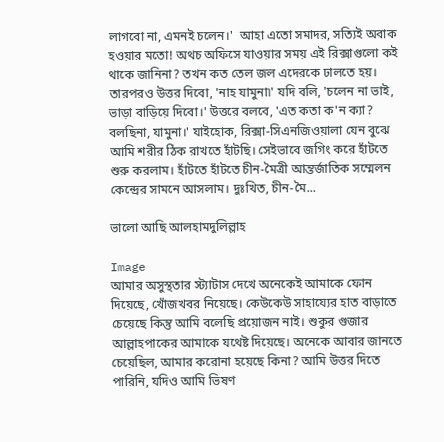লাগবো না, এমনই চলেন।'  আহা এতো সমাদর, সত্যিই অবাক হওয়ার মতো! অথচ অফিসে যাওয়ার সময় এই রিক্সাগুলো কই থাকে জানিনা? তখন কত তেল জল এদেরকে ঢালতে হয়। তারপরও উত্তর দিবো, 'নাহ যামুনা৷' যদি বলি, 'চলেন না ভাই, ভাড়া বাড়িয়ে দিবো।' উত্তরে বলবে, 'এত কতা ক'ন ক্যা? বলছিনা, যামুনা।' যাইহোক, রিক্সা-সিএনজিওয়ালা যেন বুঝে আমি শরীর ঠিক রাখতে হাঁটছি। সেইভাবে জগিং করে হাঁটতে শুরু করলাম। হাঁটতে হাঁটতে চীন-মৈত্রী আন্তর্জাতিক সম্মেলন কেন্দ্রের সামনে আসলাম। দুঃখিত, চীন-মৈ...

ভালো আছি আলহামদুলিল্লাহ

Image
আমার অসুস্থতার স্ট্যাটাস দেখে অনেকেই আমাকে ফোন দিয়েছে, খোঁজখবর নিয়েছে। কেউকেউ সাহায্যের হাত বাড়াতে চেয়েছে কিন্তু আমি বলেছি প্রয়োজন নাই। শুকুর গুজার আল্লাহপাকের আমাকে যথেষ্ট দিয়েছে। অনেকে আবার জানতে চেয়েছিল, আমার করোনা হয়েছে কিনা? আমি উত্তর দিতে পারিনি, যদিও আমি ভিষণ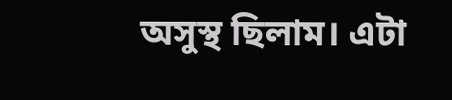অসুস্থ ছিলাম। এটা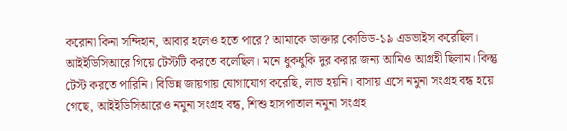করোনা কিনা সন্দিহান, আবার হলেও হতে পারে? আমাকে ডাক্তার কোভিড-১৯ এডভাইস করেছিল। আইইডিসিআরে গিয়ে টেস্টটি করতে বলেছিল। মনে ধুকধুকি দুর করার জন্য আমিও আগ্রহী ছিলাম। কিন্তু টেস্ট করতে পারিনি। বিভিন্ন জায়গায় যোগাযোগ করেছি, লাভ হয়নি। বাসায় এসে নমুনা সংগ্রহ বন্ধ হয়ে গেছে, আইইডিসিআরেও নমুনা সংগ্রহ বন্ধ, শিশু হাসপাতাল নমুনা সংগ্রহ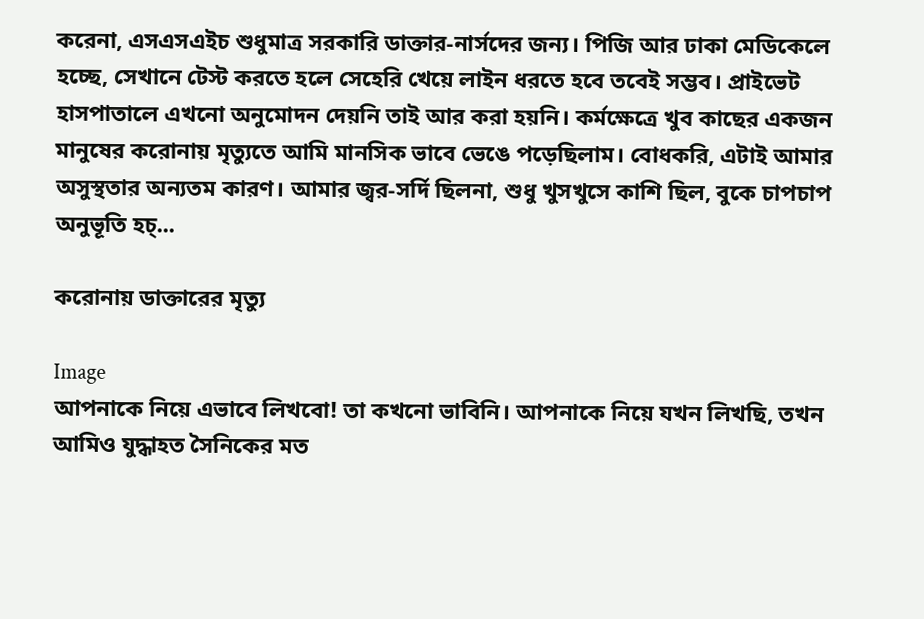করেনা, এসএসএইচ শুধুমাত্র সরকারি ডাক্তার-নার্সদের জন্য। পিজি আর ঢাকা মেডিকেলে হচ্ছে, সেখানে টেস্ট করতে হলে সেহেরি খেয়ে লাইন ধরতে হবে তবেই সম্ভব। প্রাইভেট হাসপাতালে এখনো অনুমোদন দেয়নি তাই আর করা হয়নি। কর্মক্ষেত্রে খুব কাছের একজন মানুষের করোনায় মৃত্যুতে আমি মানসিক ভাবে ভেঙে পড়েছিলাম। বোধকরি, এটাই আমার অসুস্থতার অন্যতম কারণ। আমার জ্বর-সর্দি ছিলনা, শুধু খুসখুসে কাশি ছিল, বুকে চাপচাপ অনুভূতি হচ্...

করোনায় ডাক্তারের মৃত্যু

Image
আপনাকে নিয়ে এভাবে লিখবো! তা কখনো ভাবিনি। আপনাকে নিয়ে যখন লিখছি, তখন আমিও যুদ্ধাহত সৈনিকের মত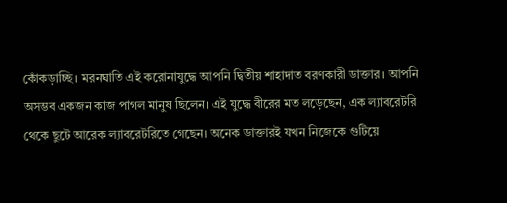কোঁকড়াচ্ছি। মরনঘাতি এই করোনাযুদ্ধে আপনি দ্বিতীয় শাহাদাত বরণকারী ডাক্তার। আপনি অসম্ভব একজন কাজ পাগল মানুষ ছিলেন। এই যুদ্ধে বীরের মত লড়েছেন, এক ল্যাবরেটরি থেকে ছুটে আরেক ল্যাবরেটরিতে গেছেন। অনেক ডাক্তারই যখন নিজেকে গুটিয়ে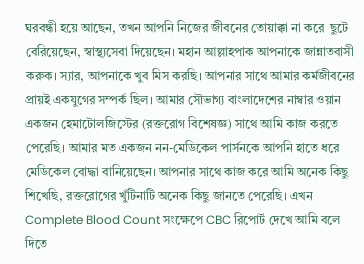ঘরবন্ধী হয়ে আছেন, তখন আপনি নিজের জীবনের তোয়াক্কা না করে  ছুটে বেরিয়েছেন, স্বাস্থ্যসেবা দিয়েছেন। মহান আল্লাহপাক আপনাকে জান্নাতবাসী করুক। স্যার, আপনাকে খুব মিস করছি। আপনার সাথে আমার কর্মজীবনের প্রায়ই একযুগের সম্পর্ক ছিল। আমার সৌভাগ্য বাংলাদেশের নাম্বার ওয়ান একজন হেমাটোলজিস্টের (রক্তরোগ বিশেষজ্ঞ) সাথে আমি কাজ করতে পেরেছি। আমার মত একজন নন-মেডিকেল পার্সনকে আপনি হাতে ধরে মেডিকেল বোদ্ধা বানিয়েছেন। আপনার সাথে কাজ করে আমি অনেক কিছু শিখেছি, রক্তরোগের খুঁটিনাটি অনেক কিছু জানতে পেরেছি। এখন Complete Blood Count সংক্ষেপে CBC রিপোর্ট দেখে আমি বলে দিতে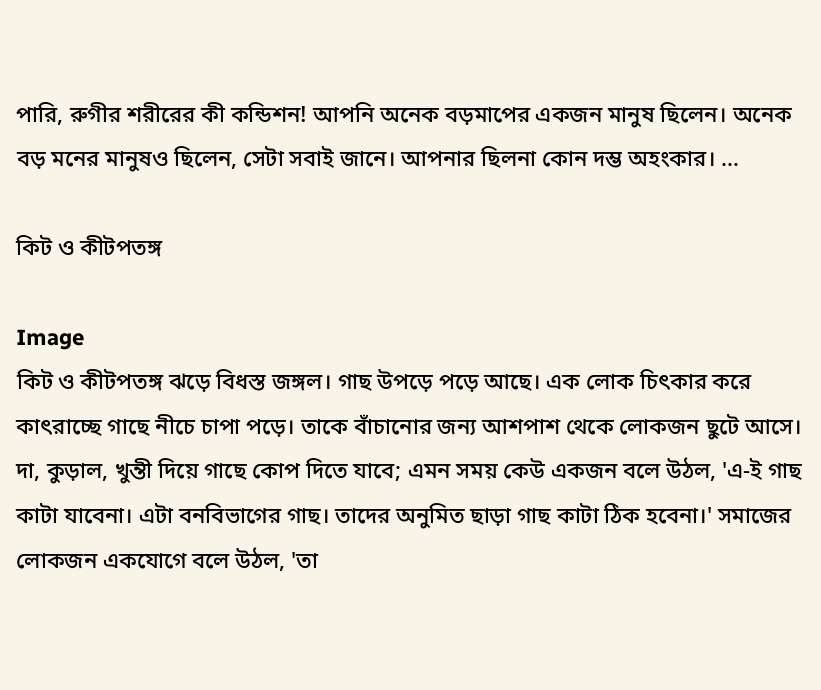পারি, রুগীর শরীরের কী কন্ডিশন! আপনি অনেক বড়মাপের একজন মানুষ ছিলেন। অনেক বড় মনের মানুষও ছিলেন, সেটা সবাই জানে। আপনার ছিলনা কোন দম্ভ অহংকার। ...

কিট ও কীটপতঙ্গ

Image
কিট ও কীটপতঙ্গ ঝড়ে বিধস্ত জঙ্গল। গাছ উপড়ে পড়ে আছে। এক লোক চিৎকার করে কাৎরাচ্ছে গাছে নীচে চাপা পড়ে। তাকে বাঁচানোর জন্য আশপাশ থেকে লোকজন ছুটে আসে। দা, কুড়াল, খুন্তী দিয়ে গাছে কোপ দিতে যাবে; এমন সময় কেউ একজন বলে উঠল, 'এ-ই গাছ কাটা যাবেনা। এটা বনবিভাগের গাছ। তাদের অনুমিত ছাড়া গাছ কাটা ঠিক হবেনা।' সমাজের লোকজন একযোগে বলে উঠল, 'তা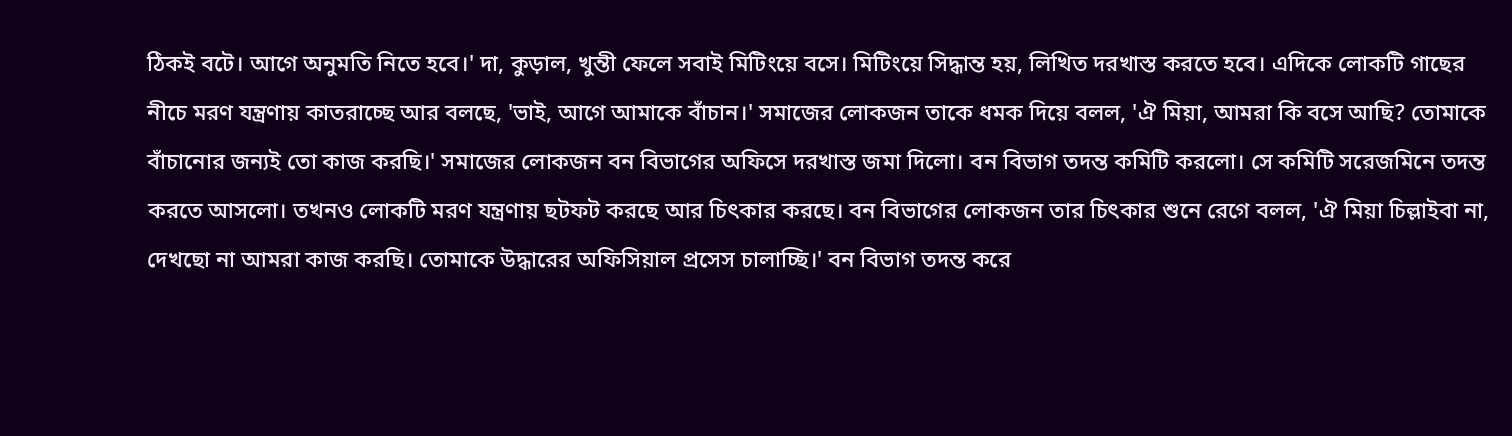ঠিকই বটে। আগে অনুমতি নিতে হবে।' দা, কুড়াল, খুন্তী ফেলে সবাই মিটিংয়ে বসে। মিটিংয়ে সিদ্ধান্ত হয়, লিখিত দরখাস্ত করতে হবে। এদিকে লোকটি গাছের নীচে মরণ যন্ত্রণায় কাতরাচ্ছে আর বলছে, 'ভাই, আগে আমাকে বাঁচান।' সমাজের লোকজন তাকে ধমক দিয়ে বলল, 'ঐ মিয়া, আমরা কি বসে আছি? তোমাকে বাঁচানোর জন্যই তো কাজ করছি।' সমাজের লোকজন বন বিভাগের অফিসে দরখাস্ত জমা দিলো। বন বিভাগ তদন্ত কমিটি করলো। সে কমিটি সরেজমিনে তদন্ত করতে আসলো। তখনও লোকটি মরণ যন্ত্রণায় ছটফট করছে আর চিৎকার করছে। বন বিভাগের লোকজন তার চিৎকার শুনে রেগে বলল, 'ঐ মিয়া চিল্লাইবা না, দেখছো না আমরা কাজ করছি। তোমাকে উদ্ধারের অফিসিয়াল প্রসেস চালাচ্ছি।' বন বিভাগ তদন্ত করে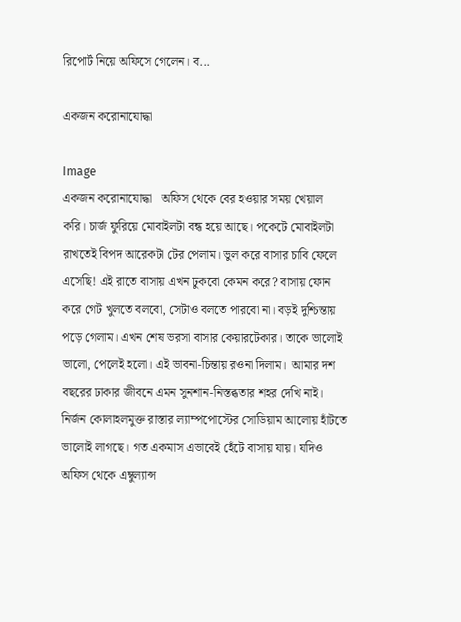রিপোর্ট নিয়ে অফিসে গেলেন। ব...

একজন করোনাযোদ্ধা

Image
একজন করোনাযোদ্ধা   অফিস থেকে বের হওয়ার সময় খেয়াল করি। চার্জ ফুরিয়ে মোবাইলটা বন্ধ হয়ে আছে। পকেটে মোবাইলটা রাখতেই বিপদ আরেকটা টের পেলাম। ভুল করে বাসার চাবি ফেলে এসেছি! এই রাতে বাসায় এখন ঢুকবো কেমন করে? বাসায় ফোন করে গেট খুলতে বলবো, সেটাও বলতে পারবো না। বড়ই দুশ্চিন্তায় পড়ে গেলাম। এখন শেষ ভরসা বাসার কেয়ারটেকার। তাকে ভালোই ভালো, পেলেই হলো। এই ভাবনা-চিন্তায় রওনা দিলাম।  আমার দশ বছরের ঢাকার জীবনে এমন সুনশান-নিস্তব্ধতার শহর দেখি নাই। নির্জন কোলাহলমুক্ত রাস্তার ল্যাম্পপোস্টের সোডিয়াম আলোয় হাঁটতে ভালোই লাগছে। গত একমাস এভাবেই হেঁটে বাসায় যায়। যদিও অফিস থেকে এম্বুল্যান্স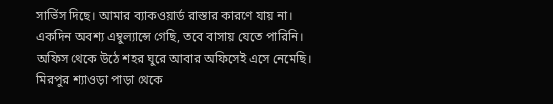সার্ভিস দিছে। আমার ব্যাকওয়ার্ড রাস্তার কারণে যায় না। একদিন অবশ্য এম্বুল্যান্সে গেছি, তবে বাসায় যেতে পারিনি। অফিস থেকে উঠে শহর ঘুরে আবার অফিসেই এসে নেমেছি। মিরপুর শ্যাওড়া পাড়া থেকে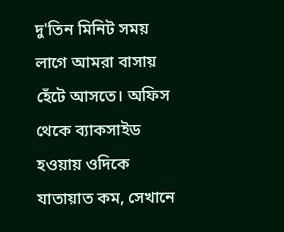দু'তিন মিনিট সময় লাগে আমরা বাসায় হেঁটে আসতে। অফিস থেকে ব্যাকসাইড হওয়ায় ওদিকে যাতায়াত কম, সেখানে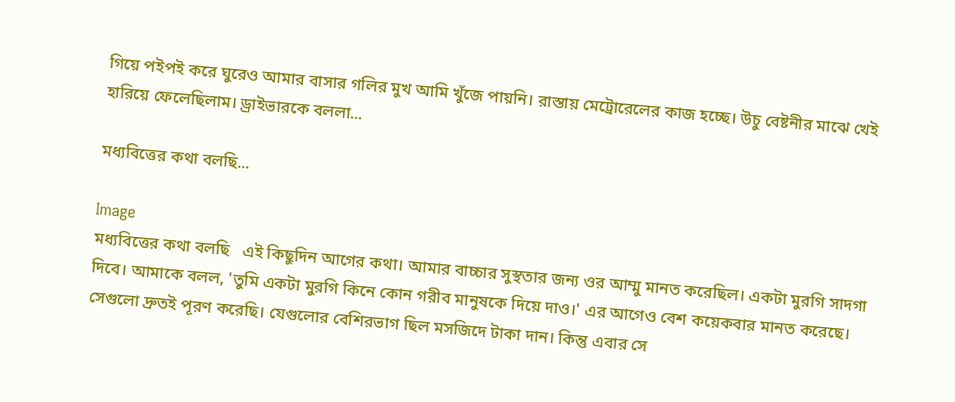গিয়ে পইপই করে ঘুরেও আমার বাসার গলির মুখ আমি খুঁজে পায়নি। রাস্তায় মেট্রোরেলের কাজ হচ্ছে। উচু বেষ্টনীর মাঝে খেই হারিয়ে ফেলেছিলাম। ড্রাইভারকে বললা...

মধ্যবিত্তের কথা বলছি...

Image
মধ্যবিত্তের কথা বলছি   এই কিছুদিন আগের কথা। আমার বাচ্চার সুস্থতার জন্য ওর আম্মু মানত করেছিল। একটা মুরগি সাদগা দিবে। আমাকে বলল, 'তুমি একটা মুরগি কিনে কোন গরীব মানুষকে দিয়ে দাও।' এর আগেও বেশ কয়েকবার মানত করেছে। সেগুলো দ্রুতই পূরণ করেছি। যেগুলোর বেশিরভাগ ছিল মসজিদে টাকা দান। কিন্তু এবার সে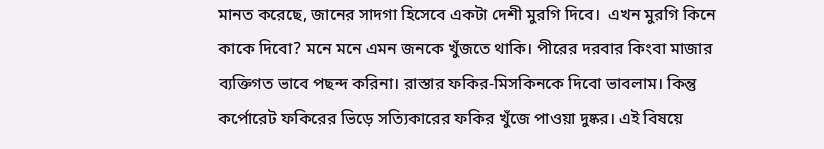মানত করেছে, জানের সাদগা হিসেবে একটা দেশী মুরগি দিবে।  এখন মুরগি কিনে কাকে দিবো? মনে মনে এমন জনকে খুঁজতে থাকি। পীরের দরবার কিংবা মাজার ব্যক্তিগত ভাবে পছন্দ করিনা। রাস্তার ফকির-মিসকিনকে দিবো ভাবলাম। কিন্তু কর্পোরেট ফকিরের ভিড়ে সত্যিকারের ফকির খুঁজে পাওয়া দুষ্কর। এই বিষয়ে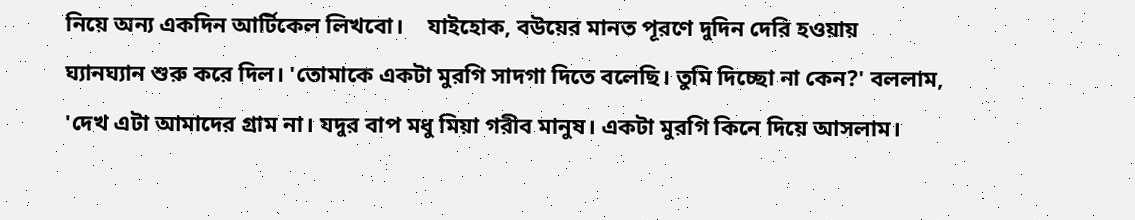নিয়ে অন্য একদিন আর্টিকেল লিখবো।    যাইহোক, বউয়ের মানত পূরণে দুদিন দেরি হওয়ায় ঘ্যানঘ্যান শুরু করে দিল। 'তোমাকে একটা মুরগি সাদগা দিতে বলেছি। তুমি দিচ্ছো না কেন?' বললাম, 'দেখ এটা আমাদের গ্রাম না। যদুর বাপ মধু মিয়া গরীব মানুষ। একটা মুরগি কিনে দিয়ে আসলাম।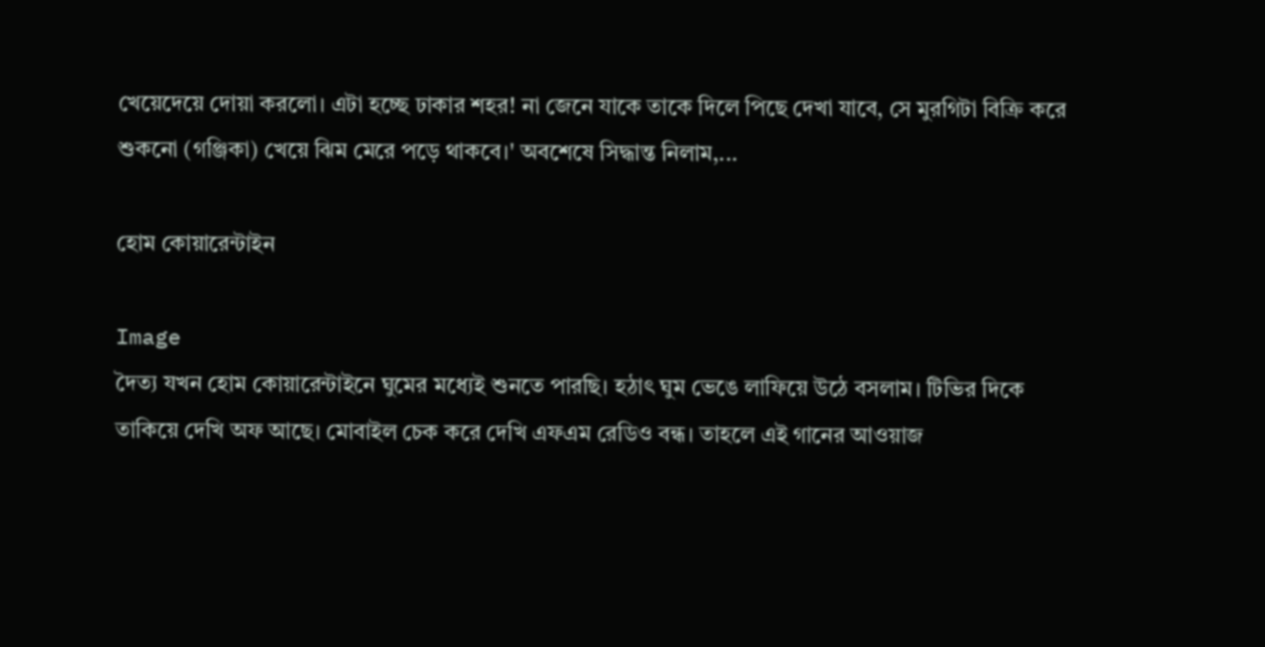খেয়েদেয়ে দোয়া করলো। এটা হচ্ছে ঢাকার শহর! না জেনে যাকে তাকে দিলে পিছে দেখা যাবে, সে মুরগিটা বিক্রি করে শুকনো (গঞ্জিকা) খেয়ে ঝিম মেরে পড়ে থাকবে।' অবশেষে সিদ্ধান্ত নিলাম,...

হোম কোয়ারেন্টাইন

Image
দৈত্য যখন হোম কোয়ারেন্টাইনে ঘুমের মধ্যেই শুনতে পারছি। হঠাৎ ঘুম ভেঙে লাফিয়ে উঠে বসলাম। টিভির দিকে তাকিয়ে দেখি অফ আছে। মোবাইল চেক করে দেখি এফএম রেডিও বন্ধ। তাহলে এই গানের আওয়াজ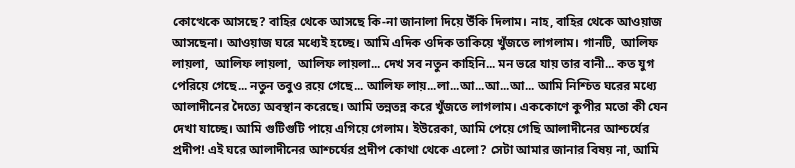কোত্থেকে আসছে? বাহির থেকে আসছে কি-না জানালা দিয়ে উঁকি দিলাম। নাহ, বাহির থেকে আওয়াজ আসছেনা। আওয়াজ ঘরে মধ্যেই হচ্ছে। আমি এদিক ওদিক তাকিয়ে খুঁজতে লাগলাম। গানটি,  আলিফ লায়লা,  আলিফ লায়লা,  আলিফ লায়লা... দেখ সব নতুন কাহিনি... মন ভরে যায় তার বানী... কত যুগ পেরিয়ে গেছে... নতুন তবুও রয়ে গেছে... আলিফ লায়...লা...আ...আ...আ... আমি নিশ্চিত ঘরের মধ্যে আলাদীনের দৈত্যে অবস্থান করেছে। আমি তন্নতন্ন করে খুঁজতে লাগলাম। এককোণে কুপীর মতো কী যেন দেখা যাচ্ছে। আমি গুটিগুটি পায়ে এগিয়ে গেলাম। ইউরেকা, আমি পেয়ে গেছি আলাদীনের আশ্চর্যের প্রদীপ! এই ঘরে আলাদীনের আশ্চর্যের প্রদীপ কোথা থেকে এলো? সেটা আমার জানার বিষয় না, আমি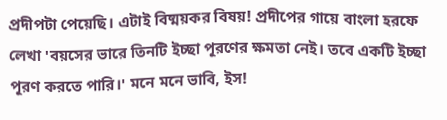প্রদীপটা পেয়েছি। এটাই বিষ্ময়কর বিষয়! প্রদীপের গায়ে বাংলা হরফে লেখা 'বয়সের ভারে তিনটি ইচ্ছা পূরণের ক্ষমতা নেই। তবে একটি ইচ্ছা পূরণ করতে পারি।' মনে মনে ভাবি, ইস!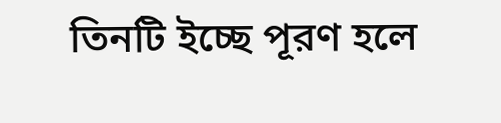তিনটি ইচ্ছে পূরণ হলে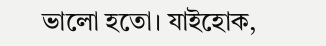ভালো হতো। যাইহোক,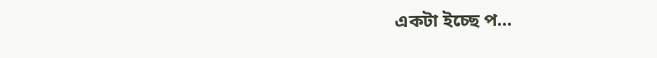একটা ইচ্ছে প...